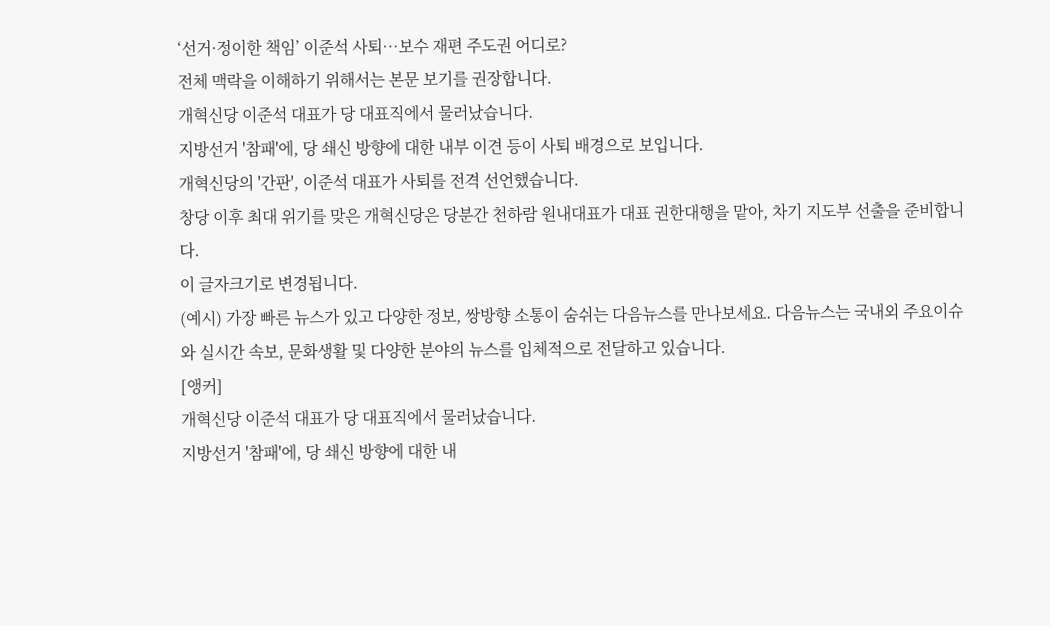‘선거·정이한 책임’ 이준석 사퇴…보수 재편 주도권 어디로?
전체 맥락을 이해하기 위해서는 본문 보기를 권장합니다.
개혁신당 이준석 대표가 당 대표직에서 물러났습니다.
지방선거 '참패'에, 당 쇄신 방향에 대한 내부 이견 등이 사퇴 배경으로 보입니다.
개혁신당의 '간판', 이준석 대표가 사퇴를 전격 선언했습니다.
창당 이후 최대 위기를 맞은 개혁신당은 당분간 천하람 원내대표가 대표 권한대행을 맡아, 차기 지도부 선출을 준비합니다.
이 글자크기로 변경됩니다.
(예시) 가장 빠른 뉴스가 있고 다양한 정보, 쌍방향 소통이 숨쉬는 다음뉴스를 만나보세요. 다음뉴스는 국내외 주요이슈와 실시간 속보, 문화생활 및 다양한 분야의 뉴스를 입체적으로 전달하고 있습니다.
[앵커]
개혁신당 이준석 대표가 당 대표직에서 물러났습니다.
지방선거 '참패'에, 당 쇄신 방향에 대한 내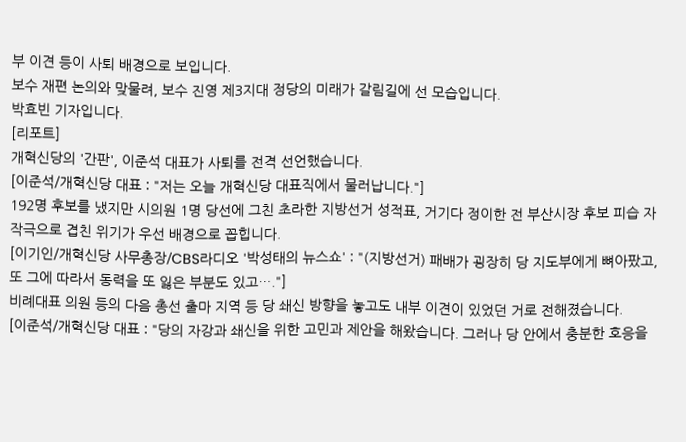부 이견 등이 사퇴 배경으로 보입니다.
보수 재편 논의와 맞물려, 보수 진영 제3지대 정당의 미래가 갈림길에 선 모습입니다.
박효빈 기자입니다.
[리포트]
개혁신당의 '간판', 이준석 대표가 사퇴를 전격 선언했습니다.
[이준석/개혁신당 대표 : "저는 오늘 개혁신당 대표직에서 물러납니다."]
192명 후보를 냈지만 시의원 1명 당선에 그친 초라한 지방선거 성적표, 거기다 정이한 전 부산시장 후보 피습 자작극으로 겹친 위기가 우선 배경으로 꼽힙니다.
[이기인/개혁신당 사무총장/CBS라디오 '박성태의 뉴스쇼' : "(지방선거) 패배가 굉장히 당 지도부에게 뼈아팠고, 또 그에 따라서 동력을 또 잃은 부분도 있고…."]
비례대표 의원 등의 다음 총선 출마 지역 등 당 쇄신 방향을 놓고도 내부 이견이 있었던 거로 전해졌습니다.
[이준석/개혁신당 대표 : "당의 자강과 쇄신을 위한 고민과 제안을 해왔습니다. 그러나 당 안에서 충분한 호응을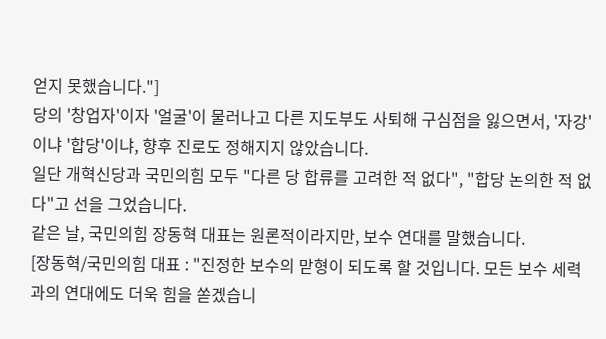얻지 못했습니다."]
당의 '창업자'이자 '얼굴'이 물러나고 다른 지도부도 사퇴해 구심점을 잃으면서, '자강'이냐 '합당'이냐, 향후 진로도 정해지지 않았습니다.
일단 개혁신당과 국민의힘 모두 "다른 당 합류를 고려한 적 없다", "합당 논의한 적 없다"고 선을 그었습니다.
같은 날, 국민의힘 장동혁 대표는 원론적이라지만, 보수 연대를 말했습니다.
[장동혁/국민의힘 대표 : "진정한 보수의 맏형이 되도록 할 것입니다. 모든 보수 세력과의 연대에도 더욱 힘을 쏟겠습니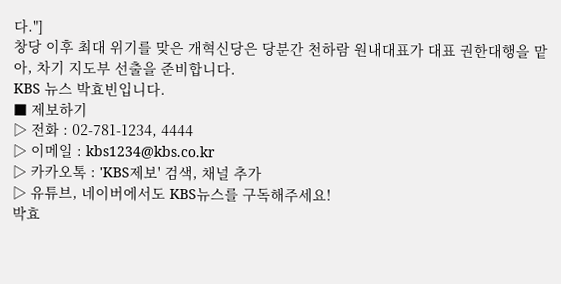다."]
창당 이후 최대 위기를 맞은 개혁신당은 당분간 천하람 원내대표가 대표 권한대행을 맡아, 차기 지도부 선출을 준비합니다.
KBS 뉴스 박효빈입니다.
■ 제보하기
▷ 전화 : 02-781-1234, 4444
▷ 이메일 : kbs1234@kbs.co.kr
▷ 카카오톡 : 'KBS제보' 검색, 채널 추가
▷ 유튜브, 네이버에서도 KBS뉴스를 구독해주세요!
박효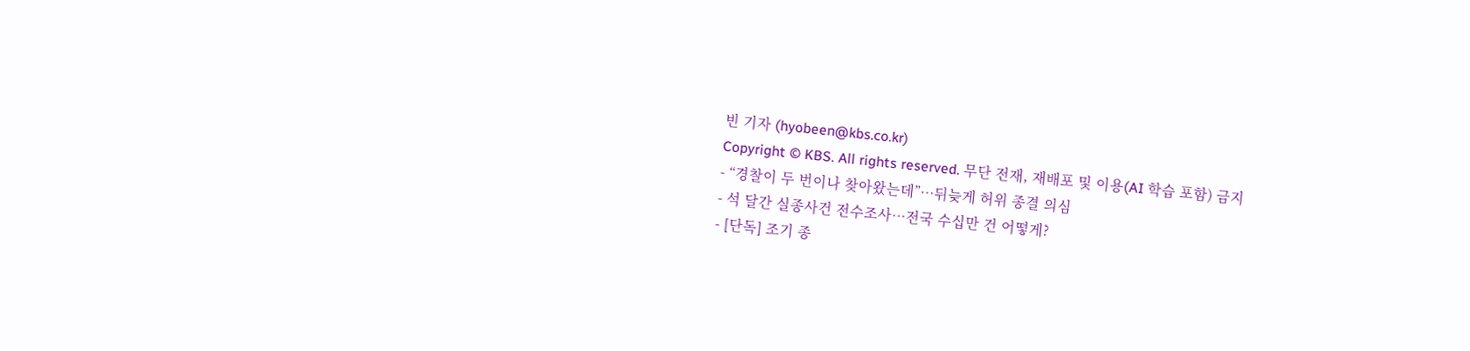빈 기자 (hyobeen@kbs.co.kr)
Copyright © KBS. All rights reserved. 무단 전재, 재배포 및 이용(AI 학습 포함) 금지
- “경찰이 두 번이나 찾아왔는데”…뒤늦게 허위 종결 의심
- 석 달간 실종사건 전수조사…전국 수십만 건 어떻게?
- [단독] 조기 종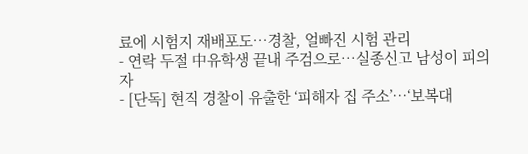료에 시험지 재배포도…경찰, 얼빠진 시험 관리
- 연락 두절 中유학생 끝내 주검으로…실종신고 남성이 피의자
- [단독] 현직 경찰이 유출한 ‘피해자 집 주소’…‘보복대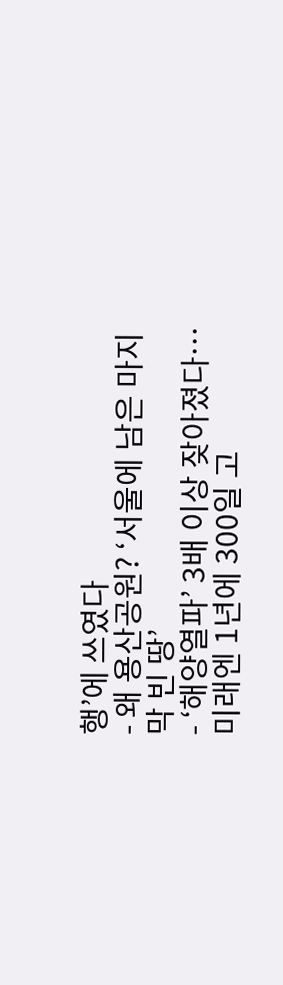행’에 쓰였다
- 왜 용산공원? ‘서울에 남은 마지막 빈 땅’
- ‘해양열파’ 3배 이상 잦아졌다…미래엔 1년에 300일 고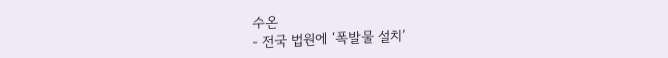수온
- 전국 법원에 ‘폭발물 설치’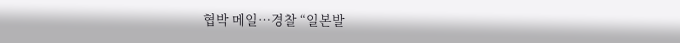협박 메일…경찰 “일본발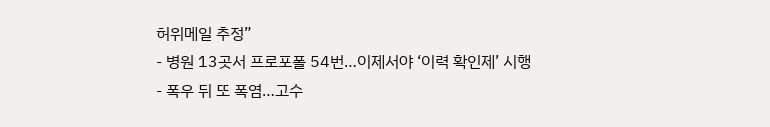허위메일 추정”
- 병원 13곳서 프로포폴 54번…이제서야 ‘이력 확인제’ 시행
- 폭우 뒤 또 폭염…고수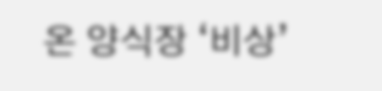온 양식장 ‘비상’